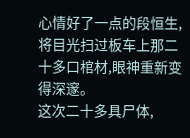心情好了一点的段恒生,将目光扫过板车上那二十多口棺材,眼神重新变得深邃。
这次二十多具尸体,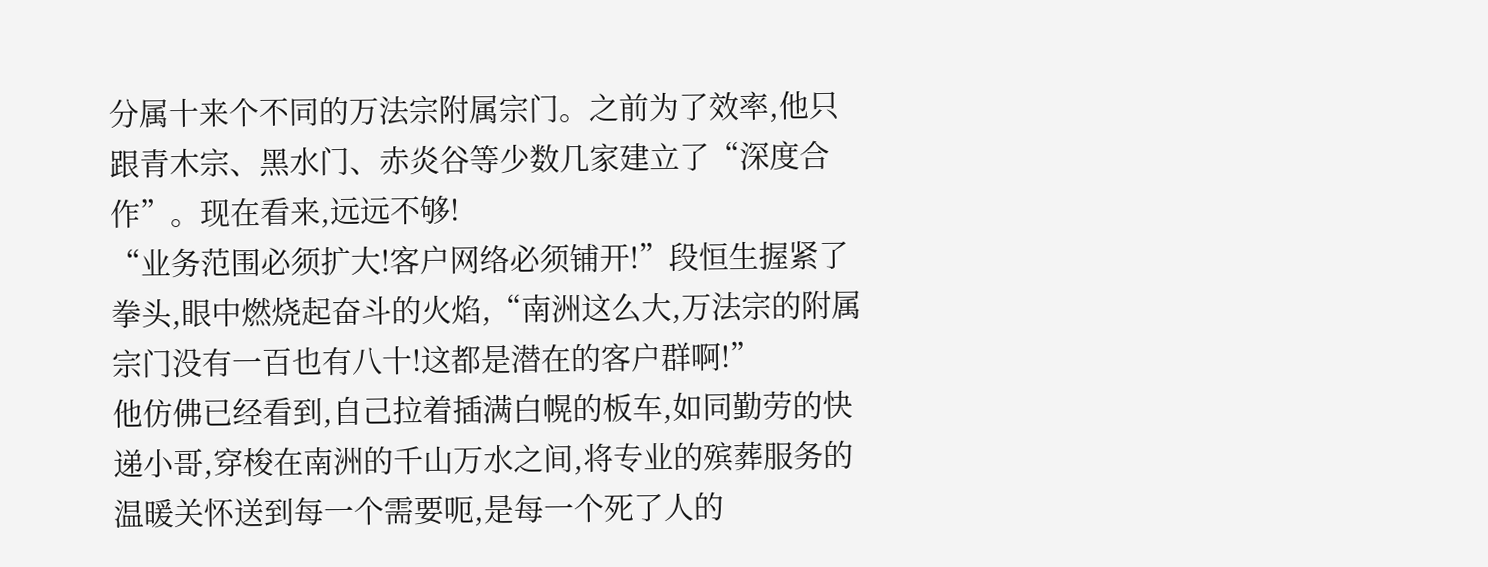分属十来个不同的万法宗附属宗门。之前为了效率,他只跟青木宗、黑水门、赤炎谷等少数几家建立了“深度合作”。现在看来,远远不够!
“业务范围必须扩大!客户网络必须铺开!”段恒生握紧了拳头,眼中燃烧起奋斗的火焰,“南洲这么大,万法宗的附属宗门没有一百也有八十!这都是潜在的客户群啊!”
他仿佛已经看到,自己拉着插满白幌的板车,如同勤劳的快递小哥,穿梭在南洲的千山万水之间,将专业的殡葬服务的温暖关怀送到每一个需要呃,是每一个死了人的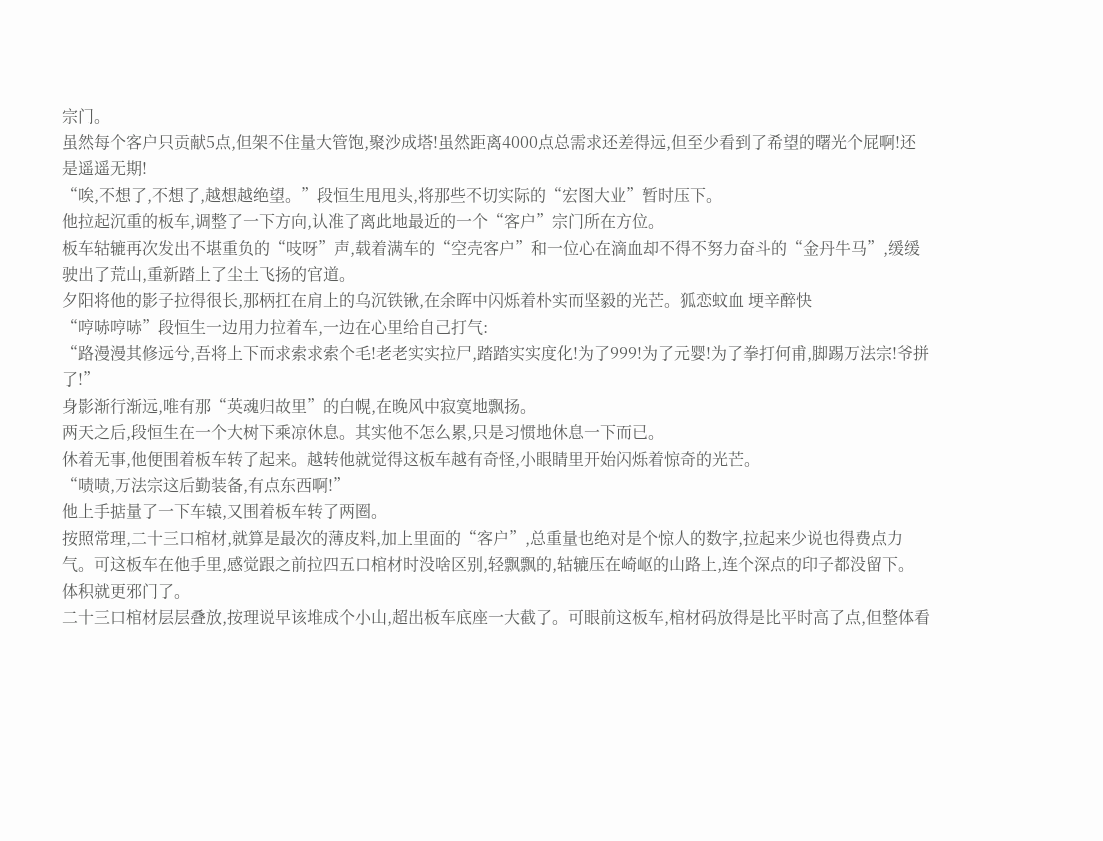宗门。
虽然每个客户只贡献5点,但架不住量大管饱,聚沙成塔!虽然距离4000点总需求还差得远,但至少看到了希望的曙光个屁啊!还是遥遥无期!
“唉,不想了,不想了,越想越绝望。”段恒生甩甩头,将那些不切实际的“宏图大业”暂时压下。
他拉起沉重的板车,调整了一下方向,认准了离此地最近的一个“客户”宗门所在方位。
板车轱辘再次发出不堪重负的“吱呀”声,载着满车的“空壳客户”和一位心在滴血却不得不努力奋斗的“金丹牛马”,缓缓驶出了荒山,重新踏上了尘土飞扬的官道。
夕阳将他的影子拉得很长,那柄扛在肩上的乌沉铁锹,在余晖中闪烁着朴实而坚毅的光芒。狐恋蚊血 埂辛醉快
“哼哧哼哧”段恒生一边用力拉着车,一边在心里给自己打气:
“路漫漫其修远兮,吾将上下而求索求索个毛!老老实实拉尸,踏踏实实度化!为了999!为了元婴!为了拳打何甫,脚踢万法宗!爷拼了!”
身影渐行渐远,唯有那“英魂归故里”的白幌,在晚风中寂寞地飘扬。
两天之后,段恒生在一个大树下乘凉休息。其实他不怎么累,只是习惯地休息一下而已。
休着无事,他便围着板车转了起来。越转他就觉得这板车越有奇怪,小眼睛里开始闪烁着惊奇的光芒。
“啧啧,万法宗这后勤装备,有点东西啊!”
他上手掂量了一下车辕,又围着板车转了两圈。
按照常理,二十三口棺材,就算是最次的薄皮料,加上里面的“客户”,总重量也绝对是个惊人的数字,拉起来少说也得费点力气。可这板车在他手里,感觉跟之前拉四五口棺材时没啥区别,轻飘飘的,轱辘压在崎岖的山路上,连个深点的印子都没留下。
体积就更邪门了。
二十三口棺材层层叠放,按理说早该堆成个小山,超出板车底座一大截了。可眼前这板车,棺材码放得是比平时高了点,但整体看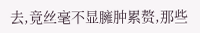去,竟丝毫不显臃肿累赘,那些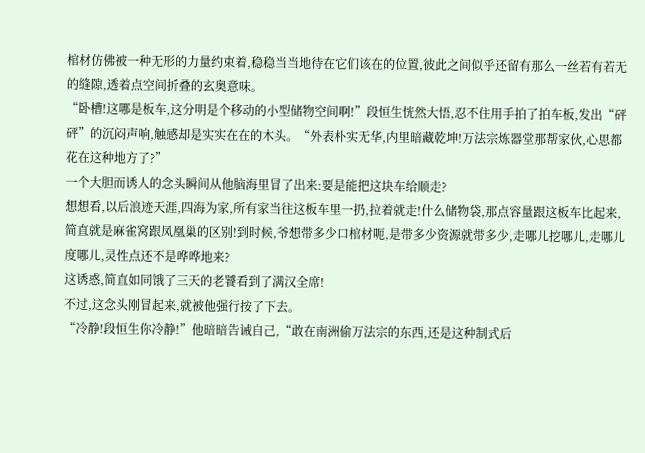棺材仿佛被一种无形的力量约束着,稳稳当当地待在它们该在的位置,彼此之间似乎还留有那么一丝若有若无的缝隙,透着点空间折叠的玄奥意味。
“卧槽!这哪是板车,这分明是个移动的小型储物空间啊!”段恒生恍然大悟,忍不住用手拍了拍车板,发出“砰砰”的沉闷声响,触感却是实实在在的木头。“外表朴实无华,内里暗藏乾坤!万法宗炼器堂那帮家伙,心思都花在这种地方了?”
一个大胆而诱人的念头瞬间从他脑海里冒了出来:要是能把这块车给顺走?
想想看,以后浪迹天涯,四海为家,所有家当往这板车里一扔,拉着就走!什么储物袋,那点容量跟这板车比起来,简直就是麻雀窝跟凤凰巢的区别!到时候,爷想带多少口棺材呃,是带多少资源就带多少,走哪儿挖哪儿,走哪儿度哪儿,灵性点还不是哗哗地来?
这诱惑,简直如同饿了三天的老饕看到了满汉全席!
不过,这念头刚冒起来,就被他强行按了下去。
“冷静!段恒生你冷静!”他暗暗告诫自己,“敢在南洲偷万法宗的东西,还是这种制式后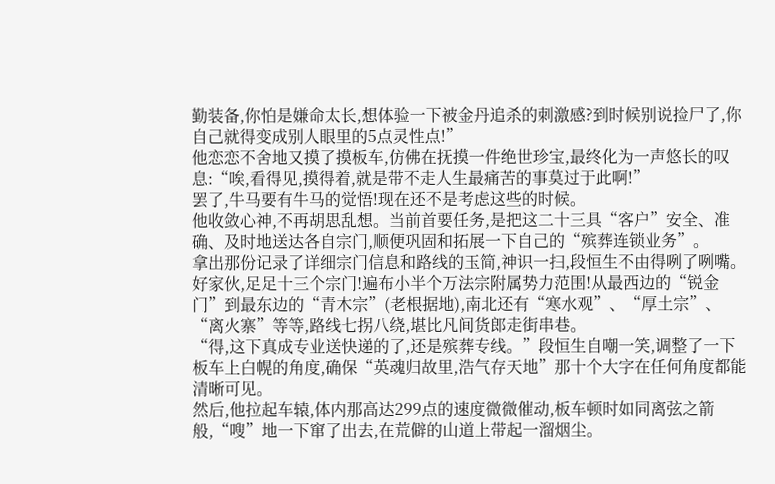勤装备,你怕是嫌命太长,想体验一下被金丹追杀的刺激感?到时候别说捡尸了,你自己就得变成别人眼里的5点灵性点!”
他恋恋不舍地又摸了摸板车,仿佛在抚摸一件绝世珍宝,最终化为一声悠长的叹息:“唉,看得见,摸得着,就是带不走人生最痛苦的事莫过于此啊!”
罢了,牛马要有牛马的觉悟!现在还不是考虑这些的时候。
他收敛心神,不再胡思乱想。当前首要任务,是把这二十三具“客户”安全、准确、及时地送达各自宗门,顺便巩固和拓展一下自己的“殡葬连锁业务”。
拿出那份记录了详细宗门信息和路线的玉简,神识一扫,段恒生不由得咧了咧嘴。
好家伙,足足十三个宗门!遍布小半个万法宗附属势力范围!从最西边的“锐金门”到最东边的“青木宗”(老根据地),南北还有“寒水观”、“厚土宗”、“离火寨”等等,路线七拐八绕,堪比凡间货郎走街串巷。
“得,这下真成专业送快递的了,还是殡葬专线。”段恒生自嘲一笑,调整了一下板车上白幌的角度,确保“英魂归故里,浩气存天地”那十个大字在任何角度都能清晰可见。
然后,他拉起车辕,体内那高达299点的速度微微催动,板车顿时如同离弦之箭般,“嗖”地一下窜了出去,在荒僻的山道上带起一溜烟尘。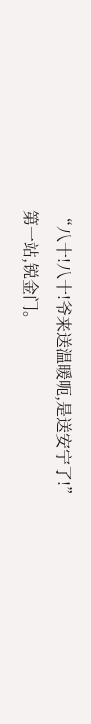“八十!八十!爷来送温暖呃,是送安宁了!”
第一站,锐金门。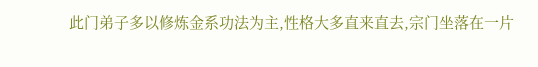此门弟子多以修炼金系功法为主,性格大多直来直去,宗门坐落在一片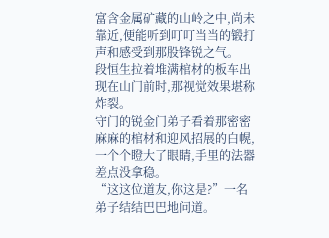富含金属矿藏的山岭之中,尚未靠近,便能听到叮叮当当的锻打声和感受到那股锋锐之气。
段恒生拉着堆满棺材的板车出现在山门前时,那视觉效果堪称炸裂。
守门的锐金门弟子看着那密密麻麻的棺材和迎风招展的白幌,一个个瞪大了眼睛,手里的法器差点没拿稳。
“这这位道友,你这是?”一名弟子结结巴巴地问道。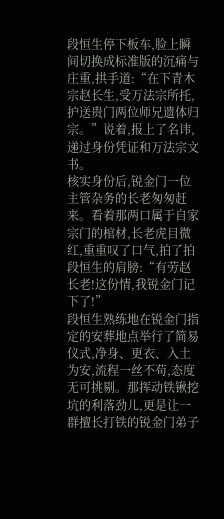段恒生停下板车,脸上瞬间切换成标准版的沉痛与庄重,拱手道:“在下青木宗赵长生,受万法宗所托,护送贵门两位师兄遗体归宗。”说着,报上了名讳,递过身份凭证和万法宗文书。
核实身份后,锐金门一位主管杂务的长老匆匆赶来。看着那两口属于自家宗门的棺材,长老虎目微红,重重叹了口气,拍了拍段恒生的肩膀:“有劳赵长老!这份情,我锐金门记下了!”
段恒生熟练地在锐金门指定的安葬地点举行了简易仪式,净身、更衣、入土为安,流程一丝不苟,态度无可挑剔。那挥动铁锹挖坑的利落劲儿,更是让一群擅长打铁的锐金门弟子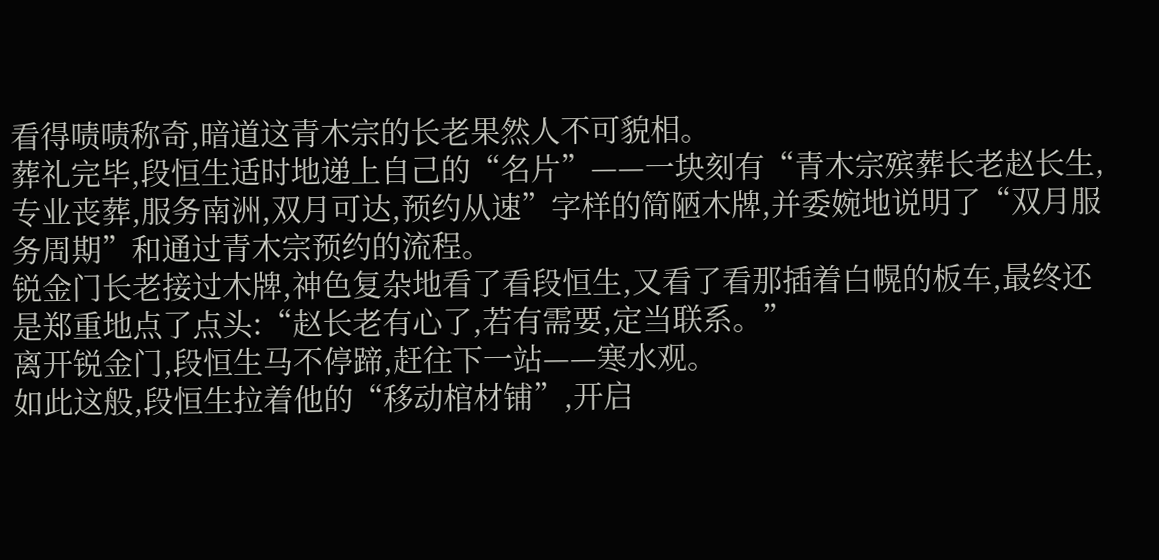看得啧啧称奇,暗道这青木宗的长老果然人不可貌相。
葬礼完毕,段恒生适时地递上自己的“名片”——一块刻有“青木宗殡葬长老赵长生,专业丧葬,服务南洲,双月可达,预约从速”字样的简陋木牌,并委婉地说明了“双月服务周期”和通过青木宗预约的流程。
锐金门长老接过木牌,神色复杂地看了看段恒生,又看了看那插着白幌的板车,最终还是郑重地点了点头:“赵长老有心了,若有需要,定当联系。”
离开锐金门,段恒生马不停蹄,赶往下一站——寒水观。
如此这般,段恒生拉着他的“移动棺材铺”,开启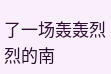了一场轰轰烈烈的南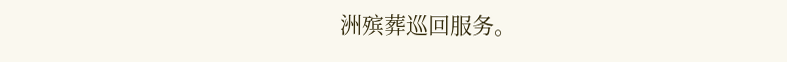洲殡葬巡回服务。